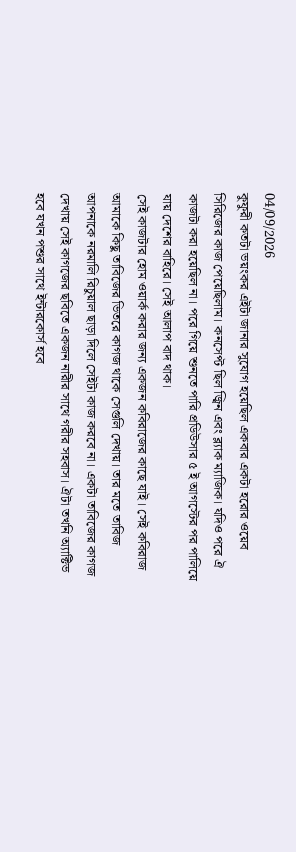04/09/2026
কুফুরী কতটা ভয়ংকর এইটা জানার সুযোগ হয়েছিল একবার একটা হরোর ওয়েব সিরিজের কাজ পেয়েছিলাম। কনসেপ্ট ছিল জ্বিন এবং ব্ল্যাক ম্যাজিক। যদিও পরে ঐ কাজটা করা হয়েছিল না। পরে গিয়ে শুনতে পারি প্রডিউসার ৫ ই আগস্টের পর পালিয়ে যায় দেশের বাহিরে। সেই আলাপ বাদ থাক।
সেই কাজটার হোম ওয়ার্ক করার জন্য একজন কবিরাজের কাছে যাই। সেই কবিরাজ আমাকে কিছু তাবিজের ভিতরে কাগজ থাকে সেগুলি দেখায়। তার মতে তাবিজ আপনাকে নরমালি রিচুয়াল ছাড়া দিলে সেইটা কাজ করবে না। একটা তাবিজের কাগজ দেখায় সেই কাগজের ছবিতে একজন নারীর সাথে গরীর সহবাস। ঐটা তখনি অ্যাক্টিভ হবে যখন পশুর সাথে ইন্টারকোর্স হবে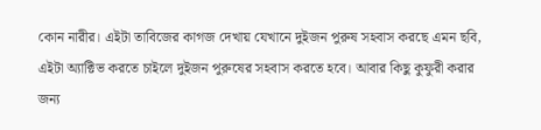কোন নারীর। এইটা তাবিজের কাগজ দেখায় যেখানে দুইজন পুরুষ সহবাস করছে এমন ছবি, এইটা অ্যাক্টিভ করতে চাইলে দুইজন পুরুষের সহবাস করতে হবে। আবার কিছু কুফুরী করার জন্য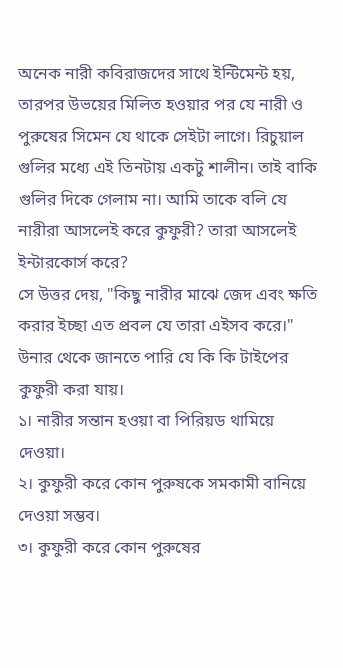অনেক নারী কবিরাজদের সাথে ইন্টিমেন্ট হয়, তারপর উভয়ের মিলিত হওয়ার পর যে নারী ও পুরুষের সিমেন যে থাকে সেইটা লাগে। রিচুয়াল গুলির মধ্যে এই তিনটায় একটু শালীন। তাই বাকি গুলির দিকে গেলাম না। আমি তাকে বলি যে নারীরা আসলেই করে কুফুরী? তারা আসলেই ইন্টারকোর্স করে?
সে উত্তর দেয়, "কিছু নারীর মাঝে জেদ এবং ক্ষতি করার ইচ্ছা এত প্রবল যে তারা এইসব করে।"
উনার থেকে জানতে পারি যে কি কি টাইপের কুফুরী করা যায়।
১। নারীর সন্তান হওয়া বা পিরিয়ড থামিয়ে দেওয়া।
২। কুফুরী করে কোন পুরুষকে সমকামী বানিয়ে দেওয়া সম্ভব।
৩। কুফুরী করে কোন পুরুষের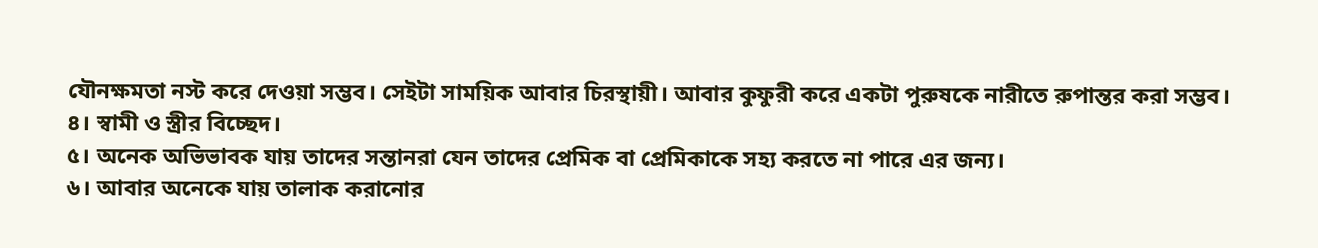যৌনক্ষমতা নস্ট করে দেওয়া সম্ভব। সেইটা সাময়িক আবার চিরস্থায়ী। আবার কুফুরী করে একটা পুরুষকে নারীতে রুপান্তর করা সম্ভব।
৪। স্বামী ও স্ত্রীর বিচ্ছেদ।
৫। অনেক অভিভাবক যায় তাদের সন্তানরা যেন তাদের প্রেমিক বা প্রেমিকাকে সহ্য করতে না পারে এর জন্য।
৬। আবার অনেকে যায় তালাক করানোর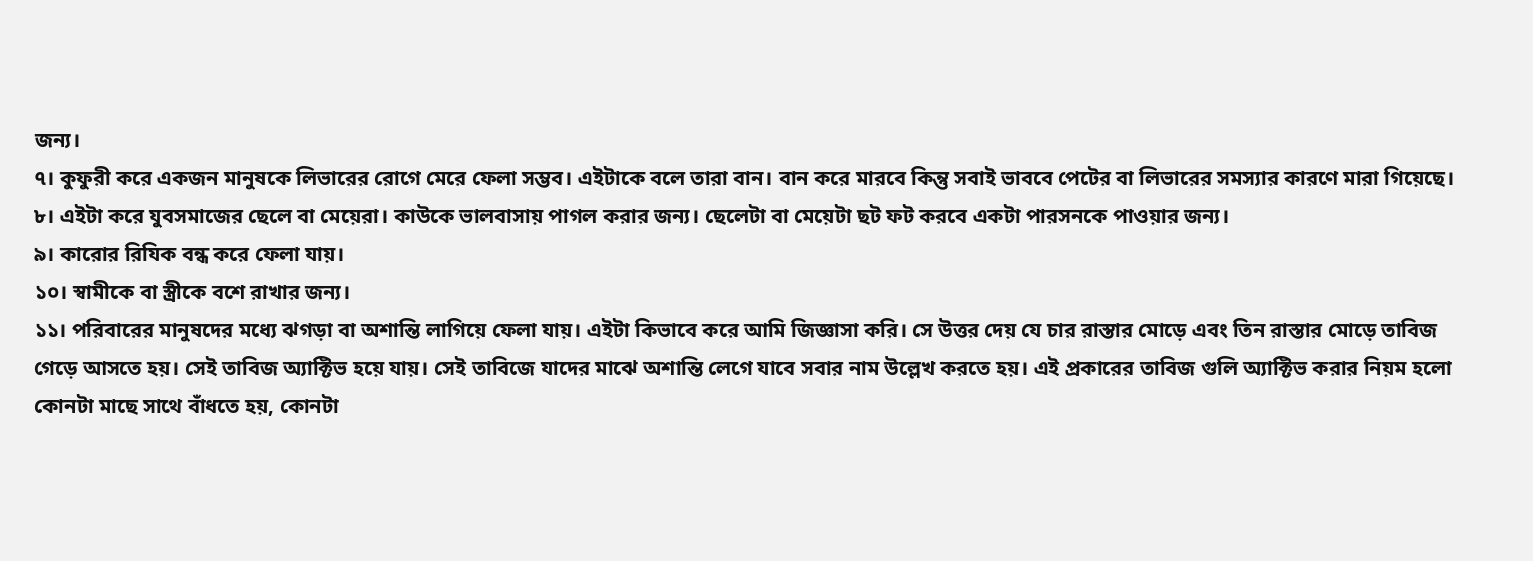জন্য।
৭। কুফুরী করে একজন মানুষকে লিভারের রোগে মেরে ফেলা সম্ভব। এইটাকে বলে তারা বান। বান করে মারবে কিন্তু সবাই ভাববে পেটের বা লিভারের সমস্যার কারণে মারা গিয়েছে।
৮। এইটা করে যুবসমাজের ছেলে বা মেয়েরা। কাউকে ভালবাসায় পাগল করার জন্য। ছেলেটা বা মেয়েটা ছট ফট করবে একটা পারসনকে পাওয়ার জন্য।
৯। কারোর রিযিক বন্ধ করে ফেলা যায়।
১০। স্বামীকে বা স্ত্রীকে বশে রাখার জন্য।
১১। পরিবারের মানুষদের মধ্যে ঝগড়া বা অশান্তি লাগিয়ে ফেলা যায়। এইটা কিভাবে করে আমি জিজ্ঞাসা করি। সে উত্তর দেয় যে চার রাস্তার মোড়ে এবং তিন রাস্তার মোড়ে তাবিজ গেড়ে আসতে হয়। সেই তাবিজ অ্যাক্টিভ হয়ে যায়। সেই তাবিজে যাদের মাঝে অশান্তি লেগে যাবে সবার নাম উল্লেখ করতে হয়। এই প্রকারের তাবিজ গুলি অ্যাক্টিভ করার নিয়ম হলো কোনটা মাছে সাথে বাঁধতে হয়, কোনটা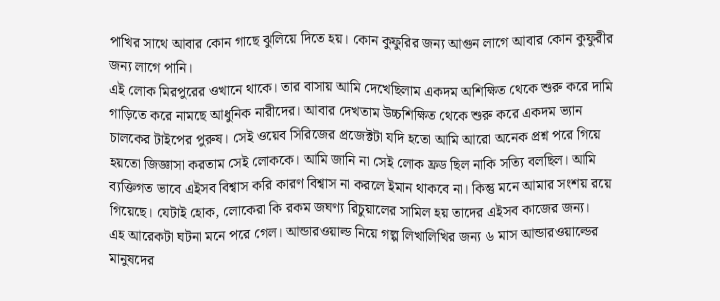পাখির সাথে আবার কোন গাছে ঝুলিয়ে দিতে হয়। কোন কুফুরির জন্য আগুন লাগে আবার কোন কুফুরীর জন্য লাগে পানি।
এই লোক মিরপুরের ওখানে থাকে। তার বাসায় আমি দেখেছিলাম একদম অশিক্ষিত থেকে শুরু করে দামি গাড়িতে করে নামছে আধুনিক নারীদের। আবার দেখতাম উচ্চশিক্ষিত থেকে শুরু করে একদম ভ্যান চালকের টাইপের পুরুষ। সেই ওয়েব সিরিজের প্রজেক্টটা যদি হতো আমি আরো অনেক প্রশ্ন পরে গিয়ে হয়তো জিজ্ঞাসা করতাম সেই লোককে। আমি জানি না সেই লোক ফ্রড ছিল নাকি সত্যি বলছিল। আমি ব্যক্তিগত ভাবে এইসব বিশ্বাস করি কারণ বিশ্বাস না করলে ইমান থাকবে না। কিন্তু মনে আমার সংশয় রয়ে গিয়েছে। যেটাই হোক, লোকেরা কি রকম জঘণ্য রিচুয়ালের সামিল হয় তাদের এইসব কাজের জন্য।
এহ আরেকটা ঘটনা মনে পরে গেল। আন্ডারওয়াল্ড নিয়ে গল্প লিখালিখির জন্য ৬ মাস আন্ডারওয়াল্ডের মানুষদের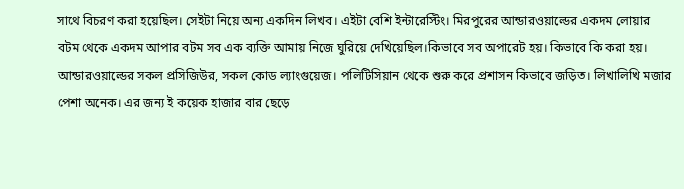সাথে বিচরণ করা হয়েছিল। সেইটা নিয়ে অন্য একদিন লিখব। এইটা বেশি ইন্টারেস্টিং। মিরপুরের আন্ডারওয়াল্ডের একদম লোয়ার বটম থেকে একদম আপার বটম সব এক ব্যক্তি আমায় নিজে ঘুরিয়ে দেখিয়েছিল।কিভাবে সব অপারেট হয়। কিভাবে কি করা হয়। আন্ডারওয়াল্ডের সকল প্রসিজিউর, সকল কোড ল্যাংগুয়েজ। পলিটিসিয়ান থেকে শুরু করে প্রশাসন কিভাবে জড়িত। লিখালিখি মজার পেশা অনেক। এর জন্য ই কয়েক হাজার বার ছেড়ে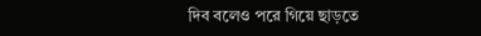দিব বলেও পরে গিয়ে ছাড়তে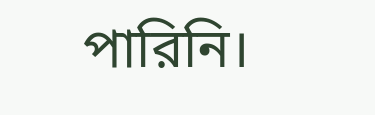পারিনি।